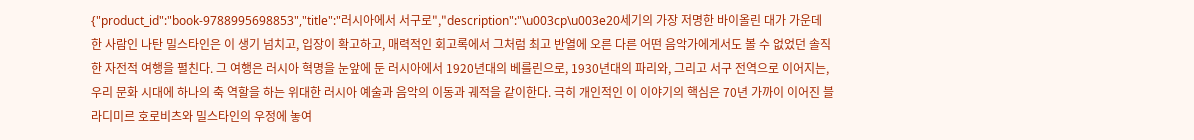{"product_id":"book-9788995698853","title":"러시아에서 서구로","description":"\u003cp\u003e20세기의 가장 저명한 바이올린 대가 가운데 한 사람인 나탄 밀스타인은 이 생기 넘치고, 입장이 확고하고, 매력적인 회고록에서 그처럼 최고 반열에 오른 다른 어떤 음악가에게서도 볼 수 없었던 솔직한 자전적 여행을 펼친다. 그 여행은 러시아 혁명을 눈앞에 둔 러시아에서 1920년대의 베를린으로, 1930년대의 파리와, 그리고 서구 전역으로 이어지는, 우리 문화 시대에 하나의 축 역할을 하는 위대한 러시아 예술과 음악의 이동과 궤적을 같이한다. 극히 개인적인 이 이야기의 핵심은 70년 가까이 이어진 블라디미르 호로비츠와 밀스타인의 우정에 놓여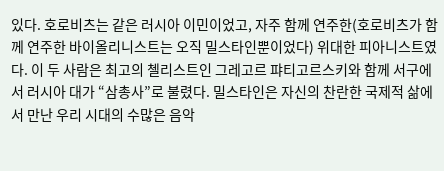있다. 호로비츠는 같은 러시아 이민이었고, 자주 함께 연주한(호로비츠가 함께 연주한 바이올리니스트는 오직 밀스타인뿐이었다) 위대한 피아니스트였다. 이 두 사람은 최고의 첼리스트인 그레고르 퍄티고르스키와 함께 서구에서 러시아 대가 “삼총사”로 불렸다. 밀스타인은 자신의 찬란한 국제적 삶에서 만난 우리 시대의 수많은 음악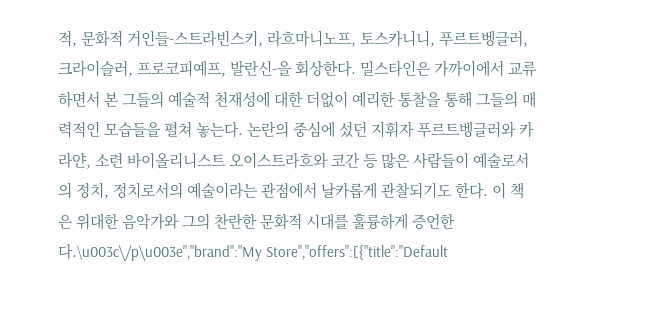적, 문화적 거인들-스트라빈스키, 라흐마니노프, 토스카니니, 푸르트벵글러, 크라이슬러, 프로코피예프, 발란신-을 회상한다. 밀스타인은 가까이에서 교류하면서 본 그들의 예술적 천재성에 대한 더없이 예리한 통찰을 통해 그들의 매력적인 모습들을 펼쳐 놓는다. 논란의 중심에 섰던 지휘자 푸르트벵글러와 카라얀, 소련 바이올리니스트 오이스트라흐와 코간 등 많은 사람들이 예술로서의 정치, 정치로서의 예술이라는 관점에서 날카롭게 관찰되기도 한다. 이 책은 위대한 음악가와 그의 찬란한 문화적 시대를 훌륭하게 증언한다.\u003c\/p\u003e","brand":"My Store","offers":[{"title":"Default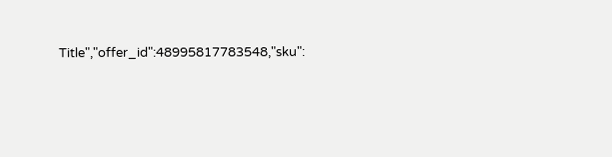Title","offer_id":48995817783548,"sku":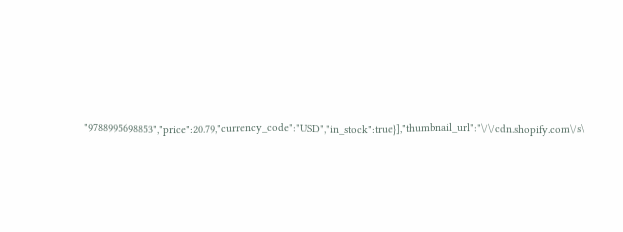"9788995698853","price":20.79,"currency_code":"USD","in_stock":true}],"thumbnail_url":"\/\/cdn.shopify.com\/s\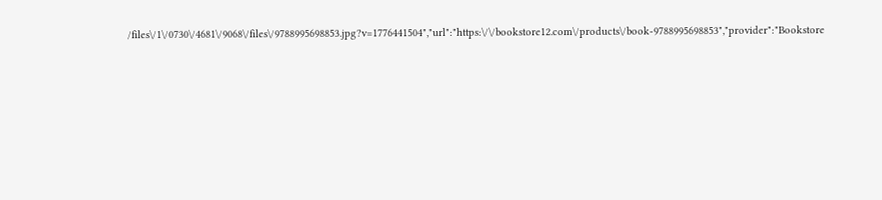/files\/1\/0730\/4681\/9068\/files\/9788995698853.jpg?v=1776441504","url":"https:\/\/bookstore12.com\/products\/book-9788995698853","provider":"Bookstore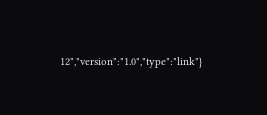12","version":"1.0","type":"link"}